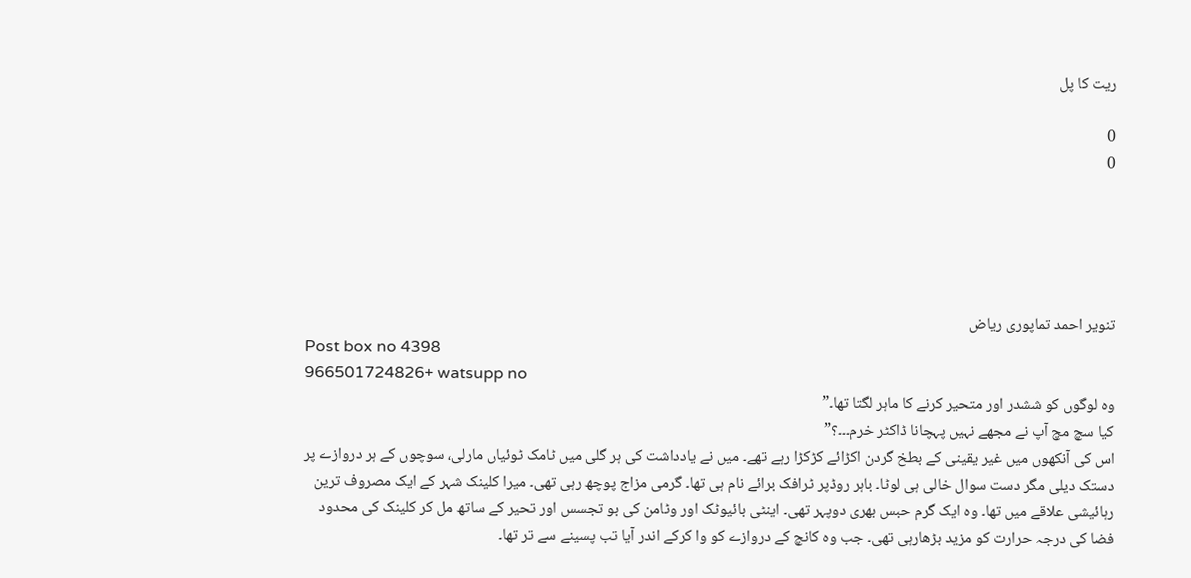ریت کا پل

0
0





تنویر احمد تماپوری ریاض
Post box no 4398
966501724826+ watsupp no
وہ لوگوں کو ششدر اور متحیر کرنے کا ماہر لگتا تھا۔”
کیا سچ مچ آپ نے مجھے نہیں پہچانا ڈاکٹر خرم۔۔۔؟”
اس کی آنکھوں میں غیر یقینی کے بطخ گردن اکڑائے کڑکڑا رہے تھے۔ میں نے یادداشت کی ہر گلی میں ٹامک ٹوئیاں مارلی، سوچوں کے ہر دروازے پر دستک دیلی مگر دست سوال خالی ہی لوٹا۔ باہر روڈپر ٹرافک برائے نام ہی تھا۔ گرمی مزاج پوچھ رہی تھی۔ میرا کلینک شہر کے ایک مصروف ترین رہائیشی علاقے میں تھا۔ وہ ایک گرم حبس بھری دوپہر تھی۔ اینٹی بائیوٹک اور وٹامن کی بو تجسس اور تحیر کے ساتھ مل کر کلینک کی محدود فضا کی درجہ حرارت کو مزید بڑھارہی تھی۔ جب وہ کانچ کے دروازے کو وا کرکے اندر آیا تب پسینے سے تر تھا۔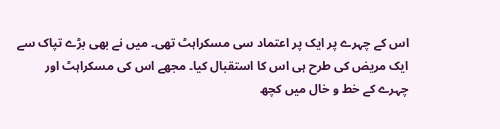اس کے چہرے پر ایک پر اعتماد سی مسکراہٹ تھی۔ میں نے بھی بڑے تپاک سے ایک مریض کی طرح ہی اس کا استقبال کیا۔ مجھے اس کی مسکراہٹ اور چہرے کے خط و خال میں کچھ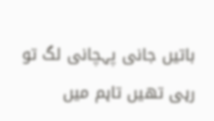باتیں جانی پہچانی لگ تو رہی تھیں تاہم میں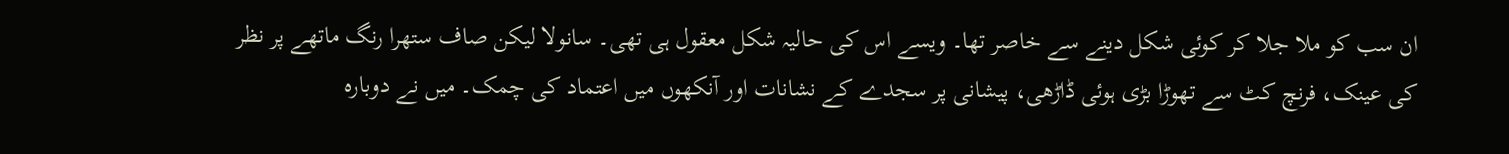ان سب کو ملا جلا کر کوئی شکل دینے سے خاصر تھا۔ ویسے اس کی حالیہ شکل معقول ہی تھی۔ سانولا لیکن صاف ستھرا رنگ ماتھے پر نظر کی عینک، فرنچ کٹ سے تھوڑا بڑی ہوئی ڈاڑھی، پیشانی پر سجدے کے نشانات اور آنکھوں میں اعتماد کی چمک۔ میں نے دوبارہ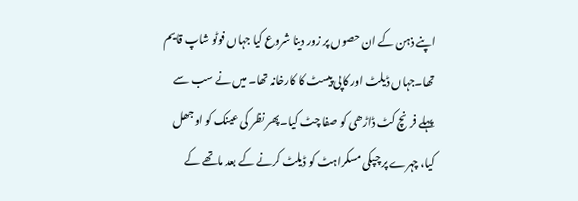اپنے ذہن کے ان حصوں پر زور دینا شروع کیا جہاں فوٹو شاپ قایم تھا۔جہاں ڈیلٹ اور کاپی پیسٹ کا کارخانہ تھا۔ میں نے سب سے پہلے فرنچ کٹ ڈاڑھی کو صفا چٹ کیا۔پھر نظر کی عینک کو اوجھل کیا، چہرے پر چپکی مسکراہٹ کو ڈیلٹ کرنے کے بعد ماتھے کے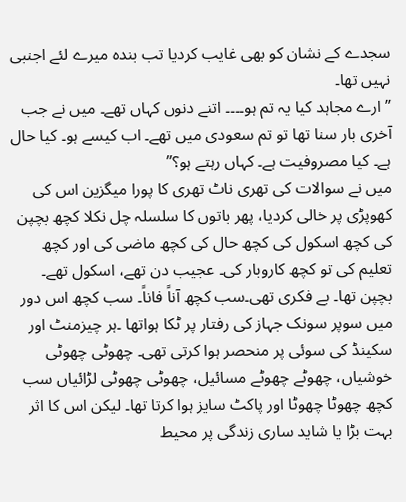سجدے کے نشان کو بھی غایب کردیا تب بندہ میرے لئے اجنبی نہیں تھا۔
”ارے مجاہد کیا یہ تم ہو۔۔۔۔ اتنے دنوں کہاں تھے۔ میں نے جب آخری بار سنا تھا تو تم سعودی میں تھے۔ اب کیسے ہو۔ کیا حال ہے۔ کیا مصروفیت ہے۔ کہاں رہتے ہو؟”
میں نے سوالات کی تھری ناٹ تھری کا پورا میگزین اس کی کھوپڑی پر خالی کردیا، پھر باتوں کا سلسلہ چل نکلا کچھ بچپن کی کچھ اسکول کی کچھ حال کی کچھ ماضی کی اور کچھ تعلیم کی تو کچھ کاروبار کی۔ عجیب دن تھے، اسکول تھے۔ بچپن تھا۔ بے فکری تھی۔سب کچھ آناً فاناً۔ سب کچھ اس دور میں سوپر سونک جہاز کی رفتار پر ٹکا ہواتھا ۔ہر چیزمنٹ اور سکینڈ کی سوئی پر منحصر ہوا کرتی تھی۔ چھوٹی چھوٹی خوشیاں، چھوٹے چھوٹے مسائیل، چھوٹی چھوٹی لڑائیاں سب کچھ چھوٹا چھوٹا اور پاکٹ سایز ہوا کرتا تھا۔ لیکن اس کا اثر بہت بڑا یا شاید ساری زندگی پر محیط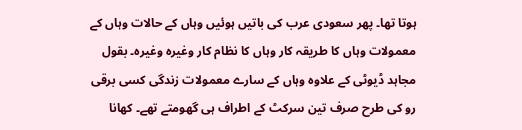ہوتا تھا۔ پھر سعودی عرب کی باتیں ہوئیں وہاں کے حالات وہاں کے معمولات وہاں کا طریقہ کار وہاں کا نظام کار وغیرہ وغیرہ۔ بقول مجاہد ڈیوٹی کے علاوہ وہاں کے سارے معمولات زندگی کسی برقی رو کی طرح صرف تین سرکٹ کے اطراف ہی گھومتے تھے۔ کھانا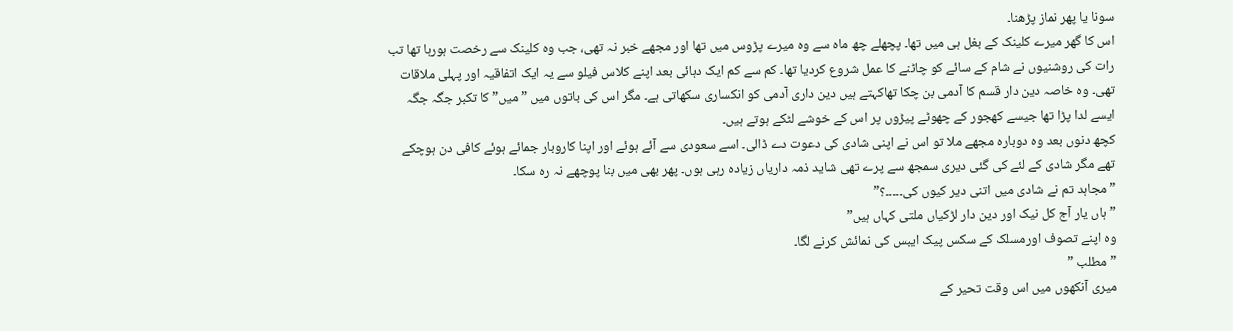سونا یا پھر نماز پڑھنا۔
اس کا گھر میرے کلینک کے بغل ہی میں تھا۔ پچھلے چھ ماہ سے وہ میرے پڑوس میں تھا اور مجھے خبر نہ تھی، جب وہ کلینک سے رخصت ہورہا تھا تب رات کی روشنیوں نے شام کے سائے کو چاٹنے کا عمل شروع کردیا تھا۔ کم سے کم ایک دہائی بعد اپنے کلاس فیلو سے یہ ایک اتفاقیہ اور پہلی ملاقات تھی۔ وہ خاصہ دین دار قسم کا آدمی بن چکا تھاکہتے ہیں دین داری آدمی کو انکساری سکھاتی ہے۔ مگر اس کی باتوں میں ”میں” کا تکبر جگہ جگہ ایسے لدا پڑا تھا جیسے کھجور کے چھوٹے پیڑوں پر اس کے خوشے لٹکے ہوتے ہیں۔
کچھ دنوں بعد وہ دوبارہ مجھے ملا تو اس نے اپنی شادی کی دعوت دے ڈالی۔ اسے سعودی سے آئے ہوئے اور اپنا کاروبار جمائے ہوئے کافی دن ہوچکے تھے مگر شادی کے لئے کی گئی دیری سمجھ سے پرے تھی شاید ذمہ داریاں زیادہ رہی ہوں۔ پھر بھی میں بنا پوچھے نہ رہ سکا۔
” مجاہد تم نے شادی میں اتنی دیر کیوں کی۔۔۔۔۔؟”
”ہاں یار آج کل نیک اور دین دار لڑکیاں ملتی کہاں ہیں”
وہ اپنے تصوف اورمسلک کے سکس پیک ایبس کی نمائش کرنے لگا۔
”مطلب ”
میری آنکھوں میں اس وقت تحیر کے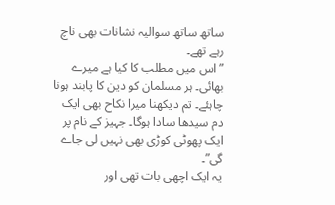ساتھ ساتھ سوالیہ نشانات بھی ناچ رہے تھے۔
”اس میں مطلب کا کیا ہے میرے بھائی۔ ہر مسلمان کو دین کا پابند ہونا چاہئے۔ تم دیکھنا میرا نکاح بھی ایک دم سیدھا سادا ہوگا۔ جہیز کے نام پر ایک پھوٹی کوڑی بھی نہیں لی جاے گی”۔
یہ ایک اچھی بات تھی اور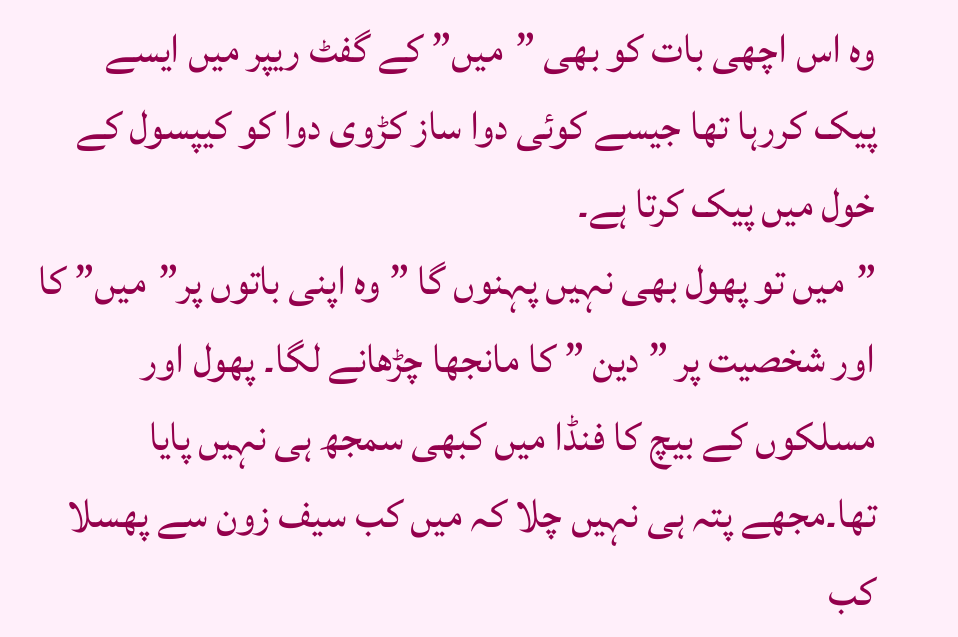وہ اس اچھی بات کو بھی ”میں” کے گفٹ ریپر میں ایسے پیک کررہا تھا جیسے کوئی دوا ساز کڑوی دوا کو کیپسول کے خول میں پیک کرتا ہے۔
”میں تو پھول بھی نہیں پہنوں گا ” وہ اپنی باتوں پر”میں” کا اور شخصیت پر ” دین ” کا مانجھا چڑھانے لگا۔ پھول اور مسلکوں کے بیچ کا فنڈا میں کبھی سمجھ ہی نہیں پایا تھا۔مجھے پتہ ہی نہیں چلا کہ میں کب سیف زون سے پھسلا کب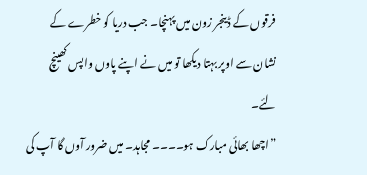فرقوں کے ڈینجر زون میں پہنچا۔ جب دریا کو خطرے کے نشان سے اوپر بہتا دیکھا تو میں نے اپنے پاوں واپس کھینچ لئے۔
”اچھا بھائی مبارک ہو۔۔۔۔ مجاہد۔ میں ضرور آوں گا آپ کی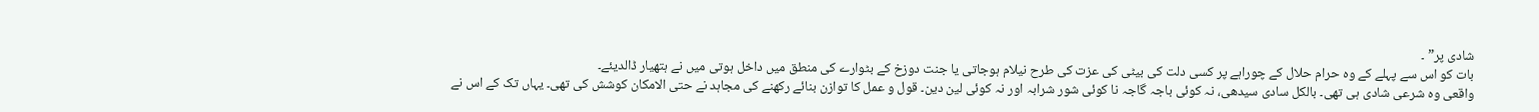شادی پر” ۔
بات کو اس سے پہلے کے وہ حرام حلال کے چوراہے پر کسی دلت کی بیٹی کی عزت کی طرح نیلام ہوجاتی یا جنت دوزخ کے بٹوارے کی منطق میں داخل ہوتی میں نے ہتھیار ڈالدیئے۔
واقعی وہ شرعی شادی ہی تھی۔ بالکل سادی سیدھی، نہ کوئی باجہ گاجہ نا کوئی شور شرابہ اور نہ کوئی لین دین۔ قول و عمل کا توازن بنائے رکھنے کی مجاہد نے حتی الامکان کوشش کی تھی۔ یہاں تک کے اس نے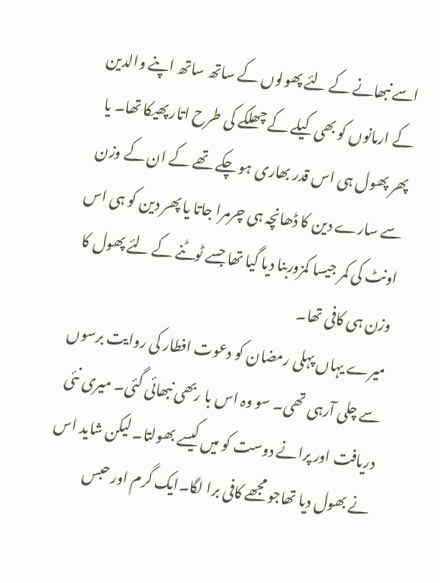اسے نبھانے کے لئے پھولوں کے ساتھ ساتھ اپنے والدین کے ارمانوں کو بھی کیلے کے چھلکے کی طرح اتار پھیکا تھا۔ یا پھر پھول ہی اس قدر بھاری ہو چکے تھے کے ان کے وزن سے سارے دین کا ڈھانچہ ہی چرمرا جاتا یا پھر دین کو ہی اس اونٹ کی کمر جیسا کمزوربنا دیا گیا تھا جسے ٹوٹنے کے لئے پھول کا وزن ہی کافی تھا۔
میرے یہاں پہلی رمضان کو دعوت افطار کی روایت برسوں سے چلی آرہی تھی۔ سو وہ اس با ربھی نبھائی گئی۔ میری نئی
دریافت اور پرانے دوست کو میں کیسے بھولتا۔ لیکن شاید اس نے بھول دیا تھاجو مجھے کافی برا لگا۔ایک گرم اور حبس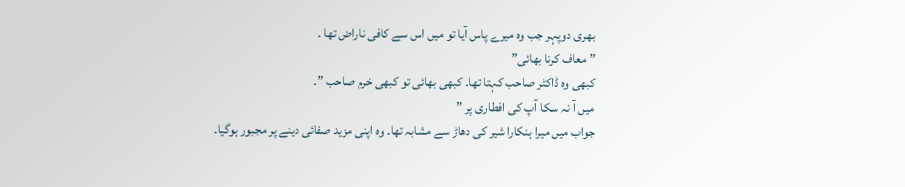بھری دوپہر جب وہ میرے پاس آیا تو میں اس سے کافی ناراض تھا ۔
” معاف کرنا بھائی”
کبھی وہ ڈاکٹر صاحب کہتا تھا۔ کبھی بھائی تو کبھی خرم صاحب ”۔
میں آ نہ سکا آپ کی افطاری پر ”
جواب میں میرا ہنکارا شیر کی دھاڑ سے مشابہ تھا۔ وہ اپنی مزید صفائی دینے پر مجبور ہوگیا۔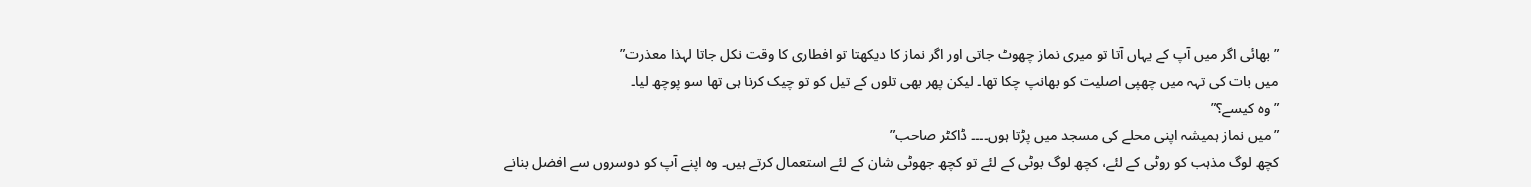”بھائی اگر میں آپ کے یہاں آتا تو میری نماز چھوٹ جاتی اور اگر نماز کا دیکھتا تو افطاری کا وقت نکل جاتا لہذا معذرت”
میں بات کی تہہ میں چھپی اصلیت کو بھانپ چکا تھا۔ لیکن پھر بھی تلوں کے تیل کو تو چیک کرنا ہی تھا سو پوچھ لیا۔
” وہ کیسے؟”
”میں نماز ہمیشہ اپنی محلے کی مسجد میں پڑتا ہوں۔۔۔۔ ڈاکٹر صاحب”
کچھ لوگ مذہب کو روٹی کے لئے، کچھ لوگ بوٹی کے لئے تو کچھ جھوٹی شان کے لئے استعمال کرتے ہیں۔ وہ اپنے آپ کو دوسروں سے افضل بنانے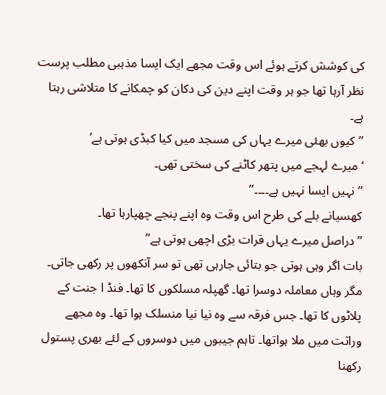کی کوشش کرتے ہوئے اس وقت مجھے ایک ایسا مذہبی مطلب پرست نظر آرہا تھا جو ہر وقت اپنے دین کی دکان کو چمکانے کا متلاشی رہتا ہے۔
” کیوں بھئی میرے یہاں کی مسجد میں کیا کبڈی ہوتی ہے’
‘ میرے لہجے میں پتھر کاٹنے کی سختی تھی۔
” نہیں ایسا نہیں ہے۔۔۔۔”
کھسیانے بلے کی طرح اس وقت وہ اپنے پنجے چھپارہا تھا۔
” دراصل میرے یہاں قرات بڑی اچھی ہوتی ہے”
بات اگر وہی ہوتی جو بتائی جارہی تھی تو سر آنکھوں پر رکھی جاتی۔ مگر وہاں معاملہ دوسرا تھا۔ گھپلہ مسلکوں کا تھا۔ فنڈ ا جنت کے پلاٹوں کا تھا۔ جس فرقہ سے وہ نیا نیا منسلک ہوا تھا۔ وہ مجھے وراثت میں ملا ہواتھا۔ تاہم جیبوں میں دوسروں کے لئے بھری پستول رکھنا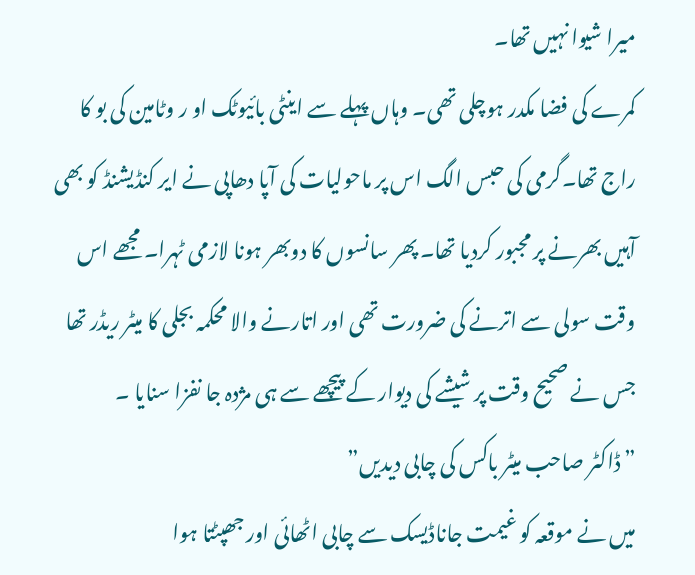میرا شیوا نہیں تھا۔
کمرے کی فضا مکدر ہوچلی تھی۔ وہاں پہلے سے اینٹی بائیوٹک او ر وٹامین کی بو کا راج تھا۔گرمی کی حبس الگ اس پر ماحولیات کی آپا دھاپی نے ایر کنڈیشنڈ کو بھی آہیں بھرنے پر مجبور کردیا تھا۔ پھر سانسوں کا دوبھر ہونا لازمی ٹہرا۔ مجھے اس وقت سولی سے اترنے کی ضرورت تھی اور اتارنے والا محکمہ بجلی کا میٹر ریڈر تھا جس نے صحیح وقت پر شیشے کی دیوار کے پیچھے سے ہی مژدہ جا نفزا سنایا ۔
” ڈاکٹر صاحب میٹر باکس کی چابی دیدیں”
میں نے موقعہ کو غیمت جاناڈیسک سے چابی اٹھائی اور جھپٹتا ہوا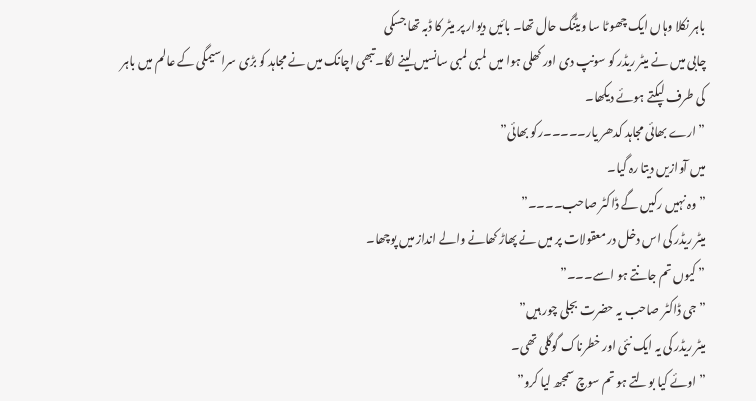باہر نکلا وہاں ایک چھوٹا سا ویٹنگ حال تھا۔ بائیں دیوار پر میٹر کا ڈبہ تھا جسکی
چابی میں نے میٹر ریڈر کو سونپ دی اور کھلی ہوا میں لمبی لمبی سانسیں لینے لگا۔تبھی اچانک میں نے مجاہد کو بڑی سراسیمگی کے عالم میں باہر کی طرف لپکتے ہوئے دیکھا۔
”ارے بھائی مجاہد کدھر یار۔۔۔۔۔رکو بھائی”
میں آوازیں دیتا رہ گیا۔
” وہ نہیں رکیں گے ڈاکٹر صاحب۔۔۔۔”
میٹر ریڈر کی اس دخل در معقولات پر میں نے پھاڑ کھانے والے انداز میں پوچھا۔
” کیوں تم جانتے ہو اسے۔۔۔”
” جی ڈاکٹر صاحب یہ حضرت بجلی چور ہیں”
میٹر ریڈر کی یہ ایک نئی اور خطرناک گوگلی تھی۔
” اوئے کیا بولتے ہو تم سوچ سمجھ لیا کرو”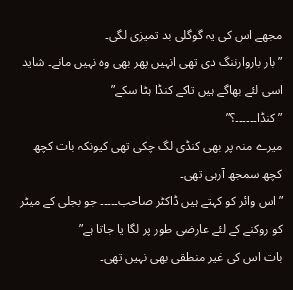مجھے اس کی یہ گوگلی بد تمیزی لگی۔
” بار باروارننگ دی تھی انہیں پھر بھی وہ نہیں مانے۔ شاید اسی لئے بھاگے ہیں تاکے کنڈا ہٹا سکے”
” کنڈا۔۔۔۔۔۔؟”
میرے منہ پر بھی کنڈی لگ چکی تھی کیونکہ بات کچھ کچھ سمجھ آرہی تھی۔
” اس وائر کو کہتے ہیں ڈاکٹر صاحب۔۔۔۔۔ جو بجلی کے میٹر کو روکنے کے لئے عارضی طور پر لگا یا جاتا ہے”
بات اس کی غیر منطقی بھی نہیں تھی۔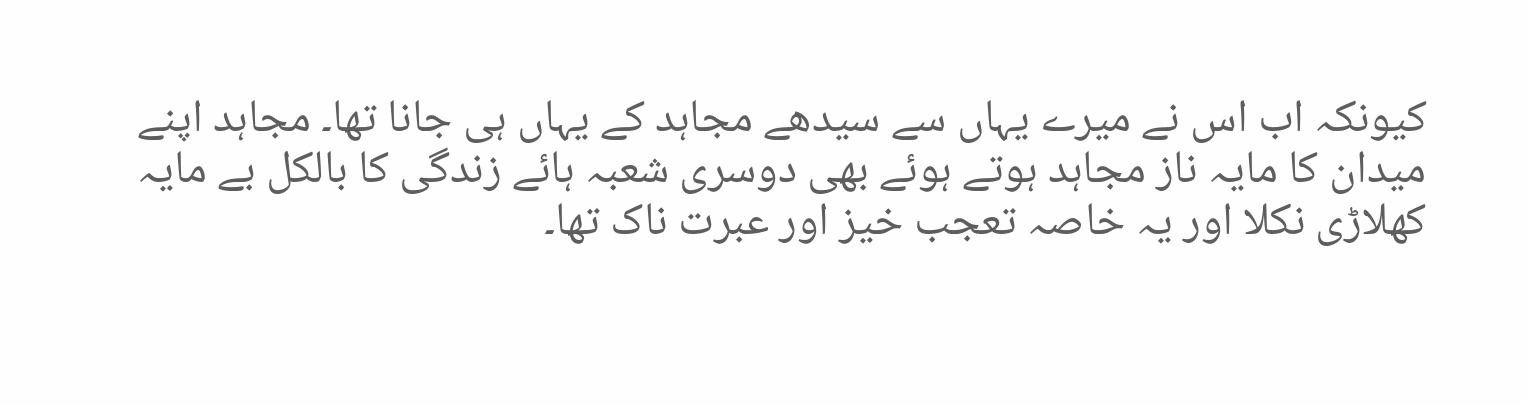کیونکہ اب اس نے میرے یہاں سے سیدھے مجاہد کے یہاں ہی جانا تھا۔ مجاہد اپنے میدان کا مایہ ناز مجاہد ہوتے ہوئے بھی دوسری شعبہ ہائے زندگی کا بالکل بے مایہ کھلاڑی نکلا اور یہ خاصہ تعجب خیز اور عبرت ناک تھا۔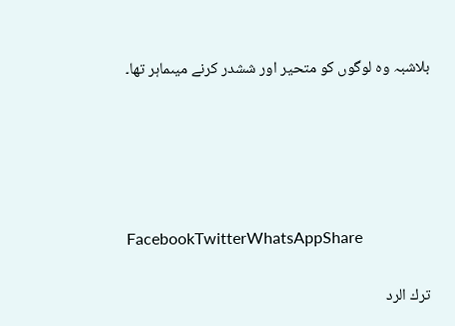بلاشبہ وہ لوگوں کو متحیر اور ششدر کرنے میںماہر تھا۔





FacebookTwitterWhatsAppShare

ترك الرد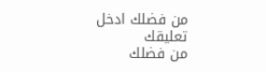من فضلك ادخل تعليقك
من فضلك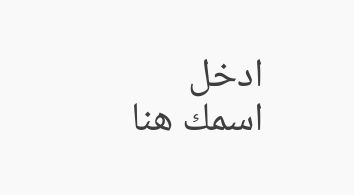ادخل اسمك هنا